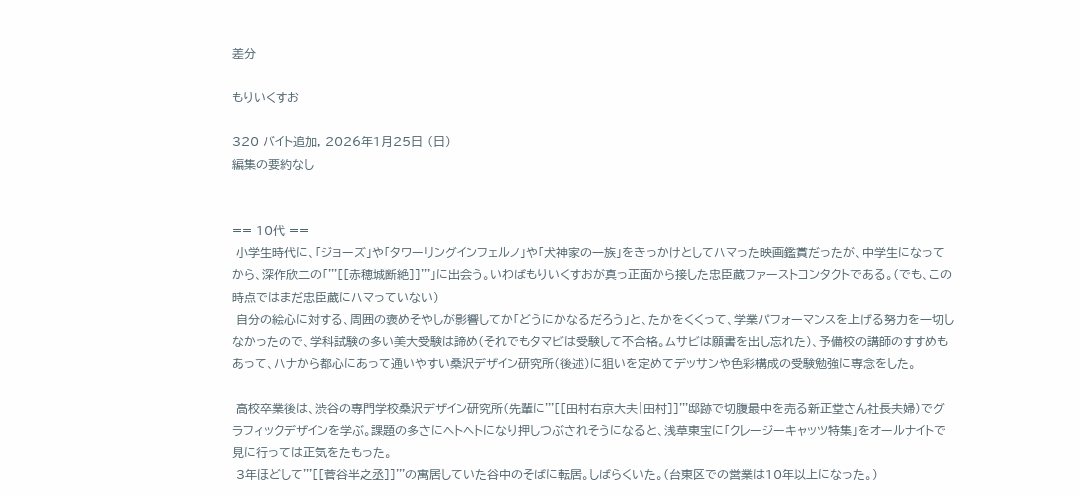差分

もりいくすお

320 バイト追加, 2026年1月25日 (日)
編集の要約なし


== 10代 ==
 小学生時代に、「ジョーズ」や「タワーリングインフェルノ」や「犬神家の一族」をきっかけとしてハマった映画鑑賞だったが、中学生になってから、深作欣二の「'''[[赤穂城断絶]]'''」に出会う。いわばもりいくすおが真っ正面から接した忠臣蔵ファーストコンタクトである。(でも、この時点ではまだ忠臣蔵にハマっていない)
 自分の絵心に対する、周囲の褒めそやしが影響してか「どうにかなるだろう」と、たかをくくって、学業パフォーマンスを上げる努力を一切しなかったので、学科試験の多い美大受験は諦め(それでもタマビは受験して不合格。ムサビは願書を出し忘れた)、予備校の講師のすすめもあって、ハナから都心にあって通いやすい桑沢デザイン研究所(後述)に狙いを定めてデッサンや色彩構成の受験勉強に専念をした。

 高校卒業後は、渋谷の専門学校桑沢デザイン研究所(先輩に'''[[田村右京大夫|田村]]'''邸跡で切腹最中を売る新正堂さん社長夫婦)でグラフィックデザインを学ぶ。課題の多さにヘトヘトになり押しつぶされそうになると、浅草東宝に「クレージーキャッツ特集」をオールナイトで見に行っては正気をたもった。
 3年ほどして'''[[菅谷半之丞]]'''の寓居していた谷中のそばに転居。しばらくいた。(台東区での営業は10年以上になった。)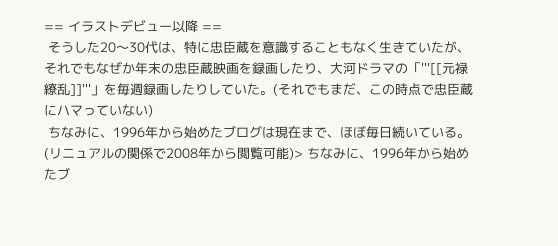== イラストデビュー以降 ==
 そうした20〜30代は、特に忠臣蔵を意識することもなく生きていたが、それでもなぜか年末の忠臣蔵映画を録画したり、大河ドラマの「'''[[元禄繚乱]]'''」を毎週録画したりしていた。(それでもまだ、この時点で忠臣蔵にハマっていない)
 ちなみに、1996年から始めたブログは現在まで、ほぼ毎日続いている。(リニュアルの関係で2008年から閲覧可能)> ちなみに、1996年から始めたブ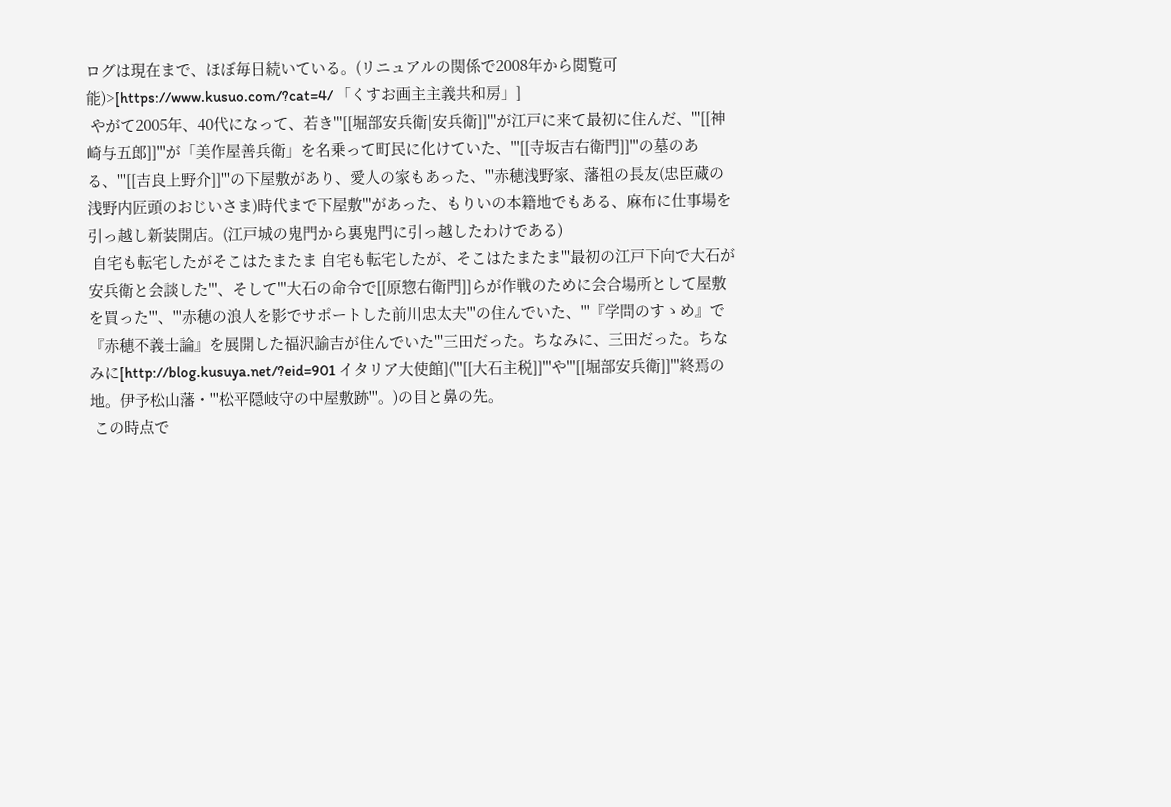ログは現在まで、ほぼ毎日続いている。(リニュアルの関係で2008年から閲覧可能)>[https://www.kusuo.com/?cat=4/ 「くすお画主主義共和房」]
 やがて2005年、40代になって、若き'''[[堀部安兵衛|安兵衛]]'''が江戸に来て最初に住んだ、'''[[神崎与五郎]]'''が「美作屋善兵衛」を名乗って町民に化けていた、'''[[寺坂吉右衛門]]'''の墓のある、'''[[吉良上野介]]'''の下屋敷があり、愛人の家もあった、'''赤穂浅野家、藩祖の長友(忠臣蔵の浅野内匠頭のおじいさま)時代まで下屋敷'''があった、もりいの本籍地でもある、麻布に仕事場を引っ越し新装開店。(江戸城の鬼門から裏鬼門に引っ越したわけである)
 自宅も転宅したがそこはたまたま 自宅も転宅したが、そこはたまたま'''最初の江戸下向で大石が安兵衛と会談した'''、そして'''大石の命令で[[原惣右衛門]]らが作戦のために会合場所として屋敷を買った'''、'''赤穂の浪人を影でサポートした前川忠太夫'''の住んでいた、'''『学問のすゝめ』で『赤穂不義士論』を展開した福沢諭吉が住んでいた'''三田だった。ちなみに、三田だった。ちなみに[http://blog.kusuya.net/?eid=901 イタリア大使館]('''[[大石主税]]'''や'''[[堀部安兵衛]]'''終焉の地。伊予松山藩・'''松平隠岐守の中屋敷跡'''。)の目と鼻の先。
 この時点で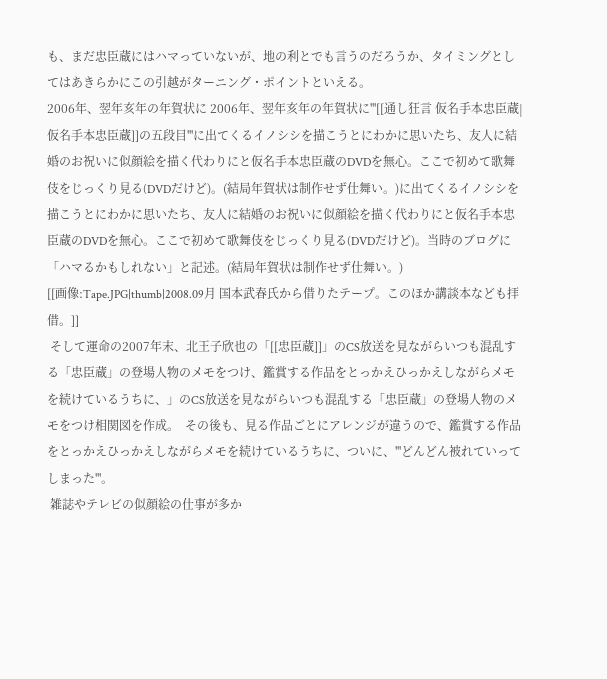も、まだ忠臣蔵にはハマっていないが、地の利とでも言うのだろうか、タイミングとしてはあきらかにこの引越がターニング・ポイントといえる。
2006年、翌年亥年の年賀状に 2006年、翌年亥年の年賀状に'''[[通し狂言 仮名手本忠臣蔵|仮名手本忠臣蔵]]の五段目'''に出てくるイノシシを描こうとにわかに思いたち、友人に結婚のお祝いに似顔絵を描く代わりにと仮名手本忠臣蔵のDVDを無心。ここで初めて歌舞伎をじっくり見る(DVDだけど)。(結局年賀状は制作せず仕舞い。)に出てくるイノシシを描こうとにわかに思いたち、友人に結婚のお祝いに似顔絵を描く代わりにと仮名手本忠臣蔵のDVDを無心。ここで初めて歌舞伎をじっくり見る(DVDだけど)。当時のブログに「ハマるかもしれない」と記述。(結局年賀状は制作せず仕舞い。)
[[画像:Tape.JPG|thumb|2008.09月 国本武春氏から借りたテープ。このほか講談本なども拝借。]]
 そして運命の2007年末、北王子欣也の「[[忠臣蔵]]」のCS放送を見ながらいつも混乱する「忠臣蔵」の登場人物のメモをつけ、鑑賞する作品をとっかえひっかえしながらメモを続けているうちに、」のCS放送を見ながらいつも混乱する「忠臣蔵」の登場人物のメモをつけ相関図を作成。  その後も、見る作品ごとにアレンジが違うので、鑑賞する作品をとっかえひっかえしながらメモを続けているうちに、ついに、'''どんどん被れていってしまった'''。
 雑誌やテレビの似顔絵の仕事が多か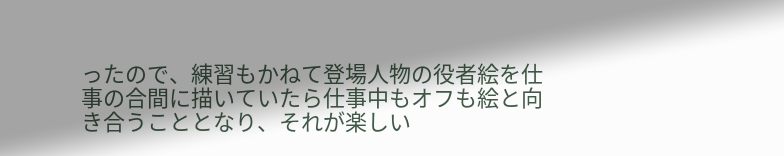ったので、練習もかねて登場人物の役者絵を仕事の合間に描いていたら仕事中もオフも絵と向き合うこととなり、それが楽しい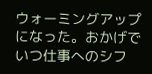ウォーミングアップになった。おかげでいつ仕事へのシフ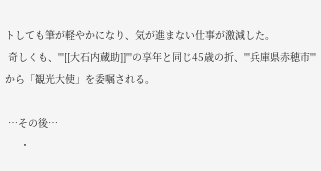トしても筆が軽やかになり、気が進まない仕事が激減した。
 奇しくも、'''[[大石内蔵助]]'''の享年と同じ45歳の折、'''兵庫県赤穂市'''から「観光大使」を委嘱される。

 …その後…
     ・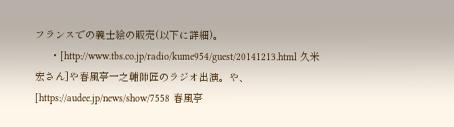フランスでの義士絵の販売(以下に詳細)。
     ・[http://www.tbs.co.jp/radio/kume954/guest/20141213.html 久米宏さん]や春風亭一之輔師匠のラジオ出演。や、[https://audee.jp/news/show/7558 春風亭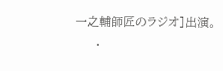一之輔師匠のラジオ]出演。
     ・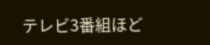テレビ3番組ほど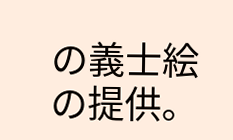の義士絵の提供。